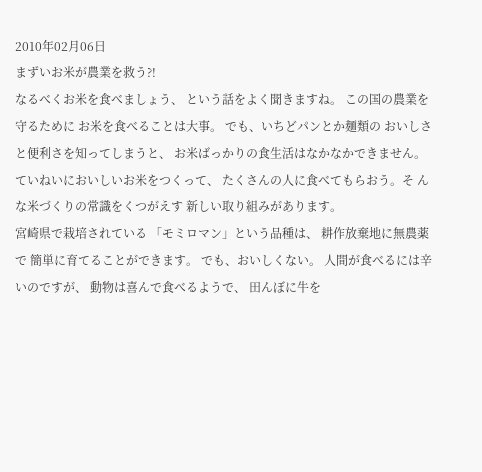2010年02月06日
まずいお米が農業を救う?!
なるべくお米を食べましょう、 という話をよく聞きますね。 この国の農業を守るために お米を食べることは大事。 でも、いちどパンとか麺類の おいしさと便利さを知ってしまうと、 お米ばっかりの食生活はなかなかできません。 ていねいにおいしいお米をつくって、 たくさんの人に食べてもらおう。そ んな米づくりの常識をくつがえす 新しい取り組みがあります。
宮崎県で栽培されている 「モミロマン」という品種は、 耕作放棄地に無農薬で 簡単に育てることができます。 でも、おいしくない。 人間が食べるには辛いのですが、 動物は喜んで食べるようで、 田んぼに牛を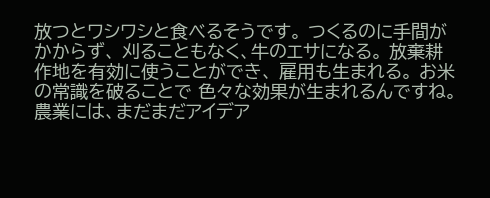放つとワシワシと食べるそうです。 つくるのに手間がかからず、 刈ることもなく、牛のエサになる。 放棄耕作地を有効に使うことができ、 雇用も生まれる。 お米の常識を破ることで 色々な効果が生まれるんですね。 農業には、まだまだアイデア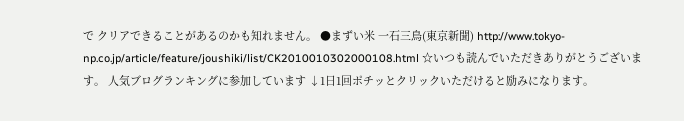で クリアできることがあるのかも知れません。 ●まずい米 一石三鳥(東京新聞) http://www.tokyo-np.co.jp/article/feature/joushiki/list/CK2010010302000108.html ☆いつも読んでいただきありがとうございます。 人気ブログランキングに参加しています ↓1日1回ポチッとクリックいただけると励みになります。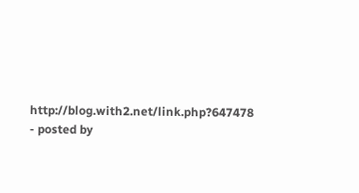http://blog.with2.net/link.php?647478
- posted by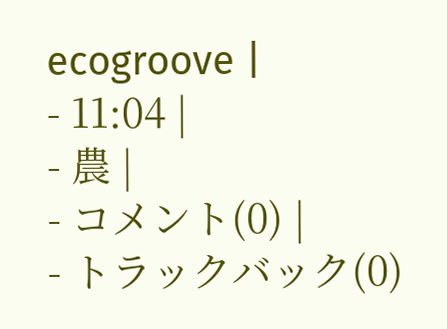ecogroove |
- 11:04 |
- 農 |
- コメント(0) |
- トラックバック(0)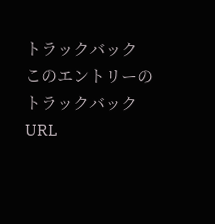トラックバック
このエントリーのトラックバックURL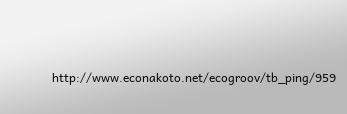http://www.econakoto.net/ecogroov/tb_ping/959